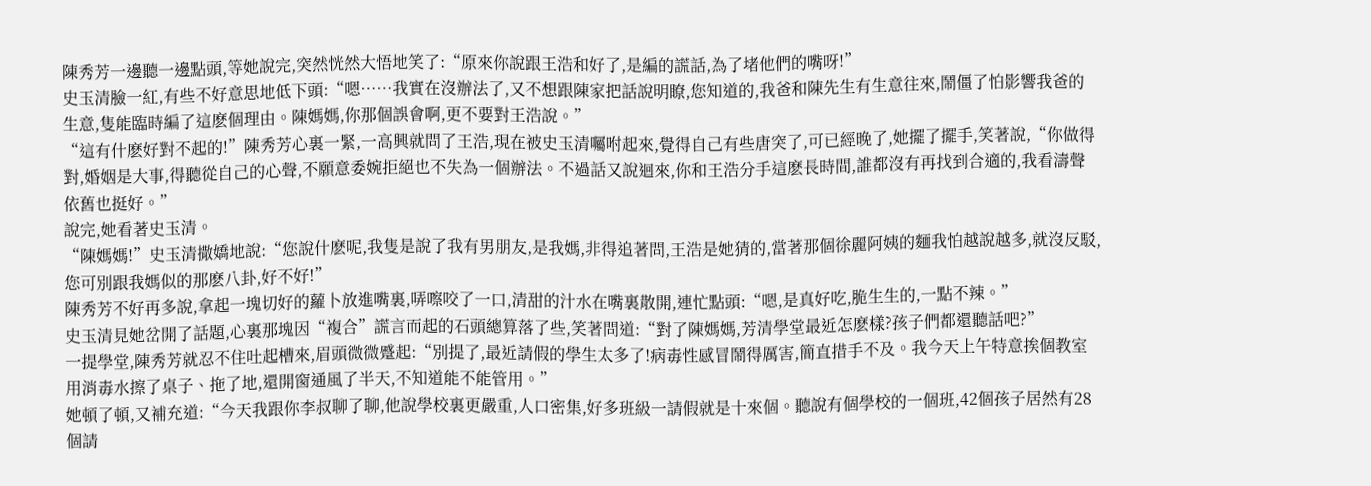陳秀芳一邊聽一邊點頭,等她說完,突然恍然大悟地笑了:“原來你說跟王浩和好了,是編的謊話,為了堵他們的嘴呀!”
史玉清臉一紅,有些不好意思地低下頭:“嗯……我實在沒辦法了,又不想跟陳家把話說明瞭,您知道的,我爸和陳先生有生意往來,鬧僵了怕影響我爸的生意,隻能臨時編了這麽個理由。陳媽媽,你那個誤會啊,更不要對王浩說。”
“這有什麽好對不起的!”陳秀芳心裏一緊,一高興就問了王浩,現在被史玉清囑咐起來,覺得自己有些唐突了,可已經晚了,她擺了擺手,笑著說,“你做得對,婚姻是大事,得聽從自己的心聲,不願意委婉拒絕也不失為一個辦法。不過話又說迴來,你和王浩分手這麽長時間,誰都沒有再找到合適的,我看濤聲依舊也挺好。”
說完,她看著史玉清。
“陳媽媽!”史玉清撒嬌地說:“您說什麽呢,我隻是說了我有男朋友,是我媽,非得追著問,王浩是她猜的,當著那個徐麗阿姨的麵我怕越說越多,就沒反駁,您可別跟我媽似的那麽八卦,好不好!”
陳秀芳不好再多說,拿起一塊切好的蘿卜放進嘴裏,哢嚓咬了一口,清甜的汁水在嘴裏散開,連忙點頭:“嗯,是真好吃,脆生生的,一點不辣。”
史玉清見她岔開了話題,心裏那塊因“複合”謊言而起的石頭總算落了些,笑著問道:“對了陳媽媽,芳清學堂最近怎麽樣?孩子們都還聽話吧?”
一提學堂,陳秀芳就忍不住吐起槽來,眉頭微微蹙起:“別提了,最近請假的學生太多了!病毒性感冒鬧得厲害,簡直措手不及。我今天上午特意挨個教室用消毒水擦了桌子、拖了地,還開窗通風了半天,不知道能不能管用。”
她頓了頓,又補充道:“今天我跟你李叔聊了聊,他說學校裏更嚴重,人口密集,好多班級一請假就是十來個。聽說有個學校的一個班,42個孩子居然有28個請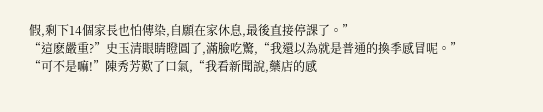假,剩下14個家長也怕傳染,自願在家休息,最後直接停課了。”
“這麽嚴重?”史玉清眼睛瞪圓了,滿臉吃驚,“我還以為就是普通的換季感冒呢。”
“可不是嘛!”陳秀芳歎了口氣,“我看新聞說,藥店的感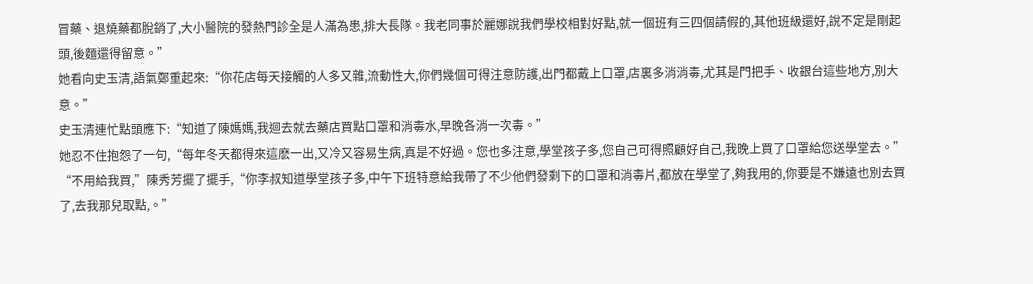冒藥、退燒藥都脫銷了,大小醫院的發熱門診全是人滿為患,排大長隊。我老同事於麗娜說我們學校相對好點,就一個班有三四個請假的,其他班級還好,說不定是剛起頭,後麵還得留意。”
她看向史玉清,語氣鄭重起來:“你花店每天接觸的人多又雜,流動性大,你們幾個可得注意防護,出門都戴上口罩,店裏多消消毒,尤其是門把手、收銀台這些地方,別大意。”
史玉清連忙點頭應下:“知道了陳媽媽,我迴去就去藥店買點口罩和消毒水,早晚各消一次毒。”
她忍不住抱怨了一句,“每年冬天都得來這麽一出,又冷又容易生病,真是不好過。您也多注意,學堂孩子多,您自己可得照顧好自己,我晚上買了口罩給您送學堂去。”
“不用給我買,”陳秀芳擺了擺手,“你李叔知道學堂孩子多,中午下班特意給我帶了不少他們發剩下的口罩和消毒片,都放在學堂了,夠我用的,你要是不嫌遠也別去買了,去我那兒取點,。”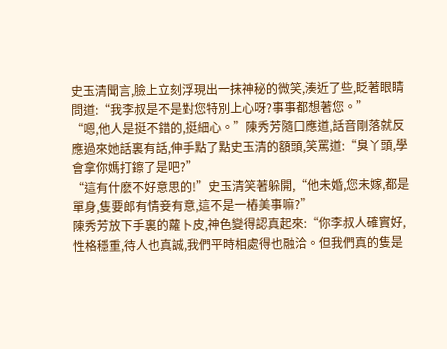史玉清聞言,臉上立刻浮現出一抹神秘的微笑,湊近了些,眨著眼睛問道:“我李叔是不是對您特別上心呀?事事都想著您。”
“嗯,他人是挺不錯的,挺細心。”陳秀芳隨口應道,話音剛落就反應過來她話裏有話,伸手點了點史玉清的額頭,笑罵道:“臭丫頭,學會拿你媽打鑔了是吧?”
“這有什麽不好意思的!”史玉清笑著躲開,“他未婚,您未嫁,都是單身,隻要郎有情妾有意,這不是一樁美事嘛?”
陳秀芳放下手裏的蘿卜皮,神色變得認真起來:“你李叔人確實好,性格穩重,待人也真誠,我們平時相處得也融洽。但我們真的隻是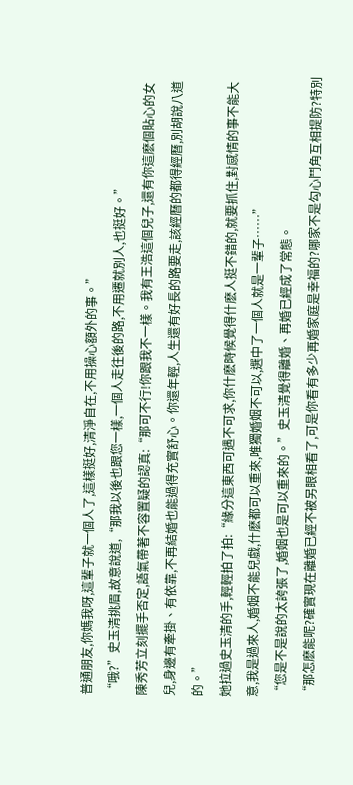普通朋友,你媽我呀,這輩子就一個人了,這樣挺好,清淨自在,不用操心額外的事。”
“哦?”史玉清挑眉,故意說道,“那我以後也跟您一樣,一個人走往後的路,不用遷就別人,也挺好。”
陳秀芳立刻擺手否定,語氣帶著不容置疑的認真:“那可不行!你跟我不一樣。我有王浩這個兒子,還有你這麽個貼心的女兒,身邊有牽掛、有依靠,不再結婚也能過得充實舒心。你還年輕,人生還有好長的路要走,該經曆的都得經曆,別胡說八道的。”
她拉過史玉清的手,輕輕拍了拍:“緣分這東西可遇不可求,你什麽時候覺得什麽人挺不錯的,就要抓住,對感情的事不能大意,我是過來人,婚姻不能兒戲,什麽都可以重來,唯獨婚姻不可以,選中了一個人就是一輩子……”
“您是不是說的太誇張了,婚姻也是可以重來的。”史玉清覺得離婚、再婚已經成了常態。
“那怎麽能呢?確實現在離婚已經不被另眼相看了,可是你看有多少再婚家庭是幸福的?哪家不是勾心鬥角互相提防?特別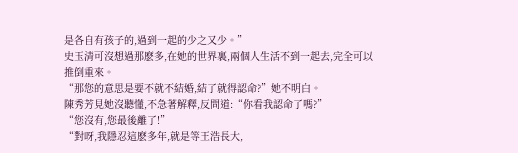是各自有孩子的,過到一起的少之又少。”
史玉清可沒想過那麽多,在她的世界裏,兩個人生活不到一起去,完全可以推倒重來。
“那您的意思是要不就不結婚,結了就得認命?”她不明白。
陳秀芳見她沒聽懂,不急著解釋,反問道:“你看我認命了嗎?”
“您沒有,您最後離了!”
“對呀,我隱忍這麽多年,就是等王浩長大,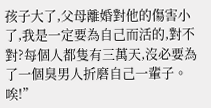孩子大了,父母離婚對他的傷害小了,我是一定要為自己而活的,對不對?每個人都隻有三萬天,沒必要為了一個臭男人折磨自己一輩子。唉!”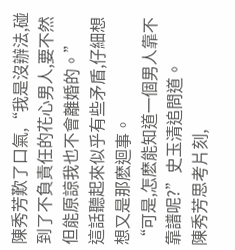陳秀芳歎了口氣,“我是沒辦法,碰到了不負責任的花心男人,要不然但能原諒我也不會離婚的。”
這話聽起來似乎有些矛盾,仔細想想又是那麽迴事。
“可是,怎麽能知道一個男人靠不靠譜呢?”史玉清追問道。
陳秀芳思考片刻,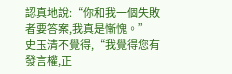認真地說:“你和我一個失敗者要答案,我真是慚愧。”
史玉清不覺得,“我覺得您有發言權,正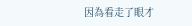因為看走了眼才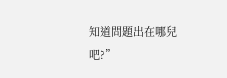知道問題出在哪兒吧?”